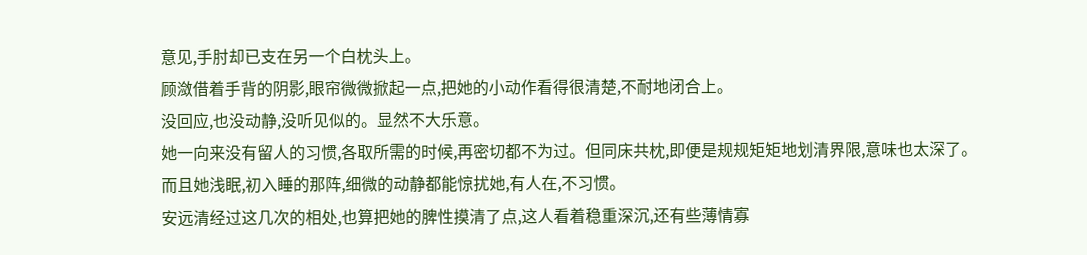意见,手肘却已支在另一个白枕头上。
顾潋借着手背的阴影,眼帘微微掀起一点,把她的小动作看得很清楚,不耐地闭合上。
没回应,也没动静,没听见似的。显然不大乐意。
她一向来没有留人的习惯,各取所需的时候,再密切都不为过。但同床共枕,即便是规规矩矩地划清界限,意味也太深了。
而且她浅眠,初入睡的那阵,细微的动静都能惊扰她,有人在,不习惯。
安远清经过这几次的相处,也算把她的脾性摸清了点,这人看着稳重深沉,还有些薄情寡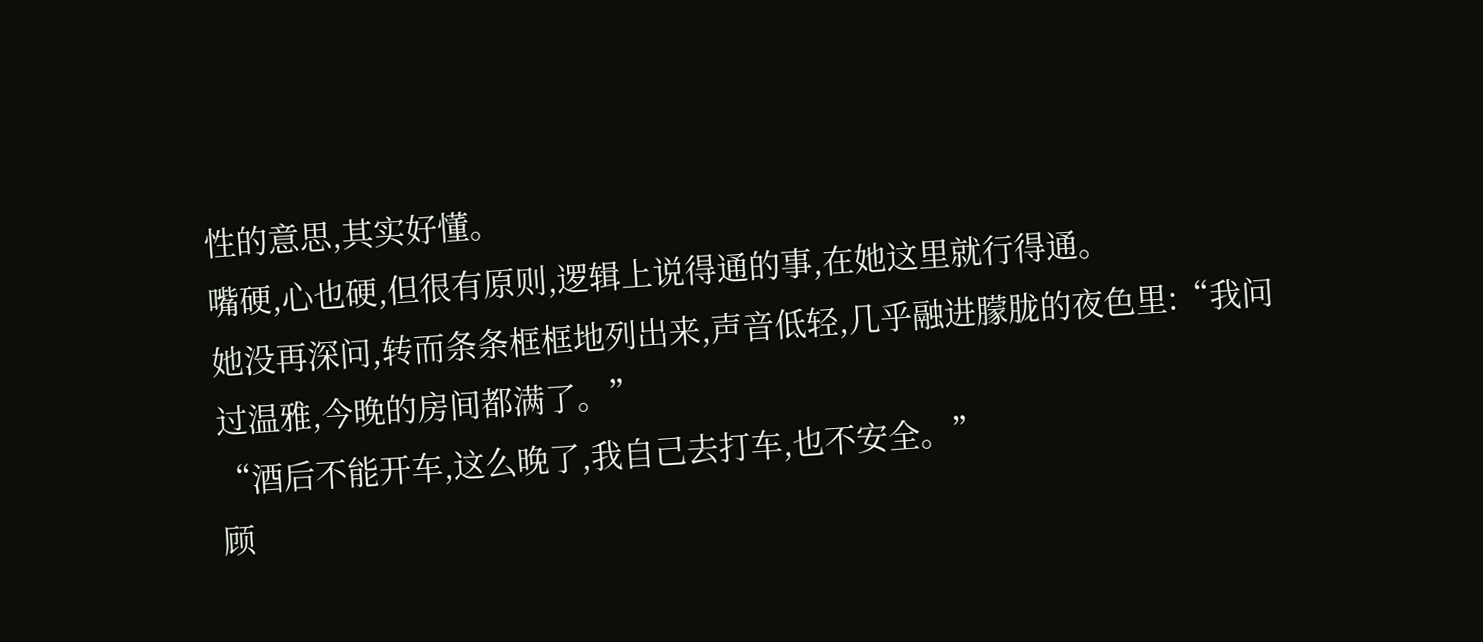性的意思,其实好懂。
嘴硬,心也硬,但很有原则,逻辑上说得通的事,在她这里就行得通。
她没再深问,转而条条框框地列出来,声音低轻,几乎融进朦胧的夜色里:“我问过温雅,今晚的房间都满了。”
“酒后不能开车,这么晚了,我自己去打车,也不安全。”
顾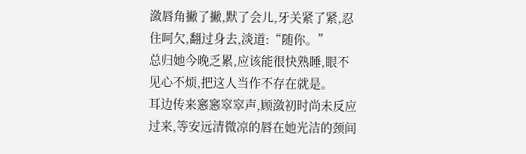潋唇角撇了撇,默了会儿,牙关紧了紧,忍住呵欠,翻过身去,淡道:“随你。”
总归她今晚乏累,应该能很快熟睡,眼不见心不烦,把这人当作不存在就是。
耳边传来窸窸窣窣声,顾潋初时尚未反应过来,等安远清微凉的唇在她光洁的颈间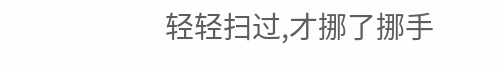轻轻扫过,才挪了挪手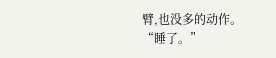臂,也没多的动作。
“睡了。”